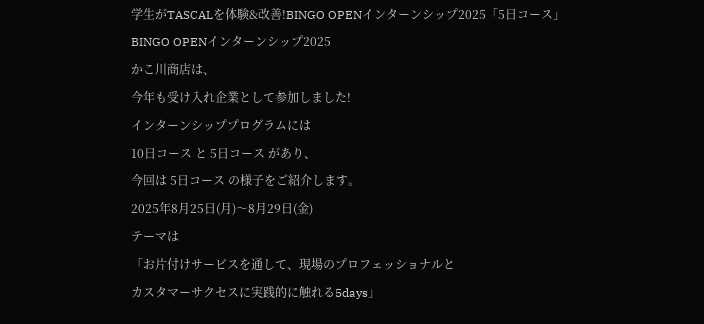学生がTASCALを体験&改善!BINGO OPENインターンシップ2025「5日コース」
BINGO OPENインターンシップ2025
かこ川商店は、
今年も受け入れ企業として参加しました!
インターンシッププログラムには
10日コース と 5日コース があり、
今回は 5日コース の様子をご紹介します。
2025年8月25日(月)〜8月29日(金)
テーマは
「お片付けサービスを通して、現場のプロフェッショナルと
カスタマーサクセスに実践的に触れる5days」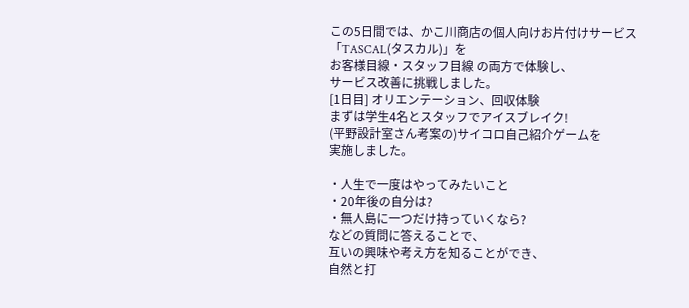この5日間では、かこ川商店の個人向けお片付けサービス
「TASCAL(タスカル)」を
お客様目線・スタッフ目線 の両方で体験し、
サービス改善に挑戦しました。
[1日目] オリエンテーション、回収体験
まずは学生4名とスタッフでアイスブレイク!
(平野設計室さん考案の)サイコロ自己紹介ゲームを
実施しました。

・人生で一度はやってみたいこと
・20年後の自分は?
・無人島に一つだけ持っていくなら?
などの質問に答えることで、
互いの興味や考え方を知ることができ、
自然と打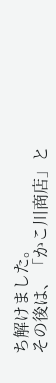ち解けました。
その後は、「かこ川商店」と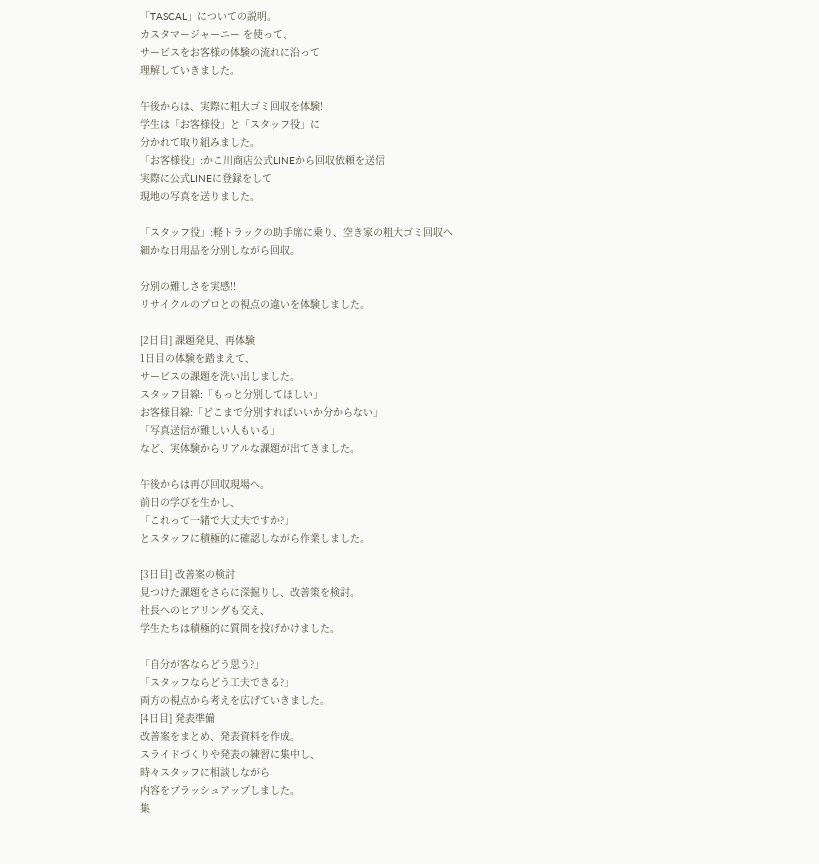「TASCAL」についての説明。
カスタマージャーニー を使って、
サービスをお客様の体験の流れに沿って
理解していきました。

午後からは、実際に粗大ゴミ回収を体験!
学生は「お客様役」と「スタッフ役」に
分かれて取り組みました。
「お客様役」:かこ川商店公式LINEから回収依頼を送信
実際に公式LINEに登録をして
現地の写真を送りました。

「スタッフ役」:軽トラックの助手席に乗り、空き家の粗大ゴミ回収へ
細かな日用品を分別しながら回収。

分別の難しさを実感!!
リサイクルのプロとの視点の違いを体験しました。

[2日目] 課題発見、再体験
1日目の体験を踏まえて、
サービスの課題を洗い出しました。
スタッフ目線:「もっと分別してほしい」
お客様目線:「どこまで分別すればいいか分からない」
「写真送信が難しい人もいる」
など、実体験からリアルな課題が出てきました。

午後からは再び回収現場へ。
前日の学びを生かし、
「これって一緒で大丈夫ですか?」
とスタッフに積極的に確認しながら作業しました。

[3日目] 改善案の検討
見つけた課題をさらに深掘りし、改善策を検討。
社長へのヒアリングも交え、
学生たちは積極的に質問を投げかけました。

「自分が客ならどう思う?」
「スタッフならどう工夫できる?」
両方の視点から考えを広げていきました。
[4日目] 発表準備
改善案をまとめ、発表資料を作成。
スライドづくりや発表の練習に集中し、
時々スタッフに相談しながら
内容をブラッシュアップしました。
集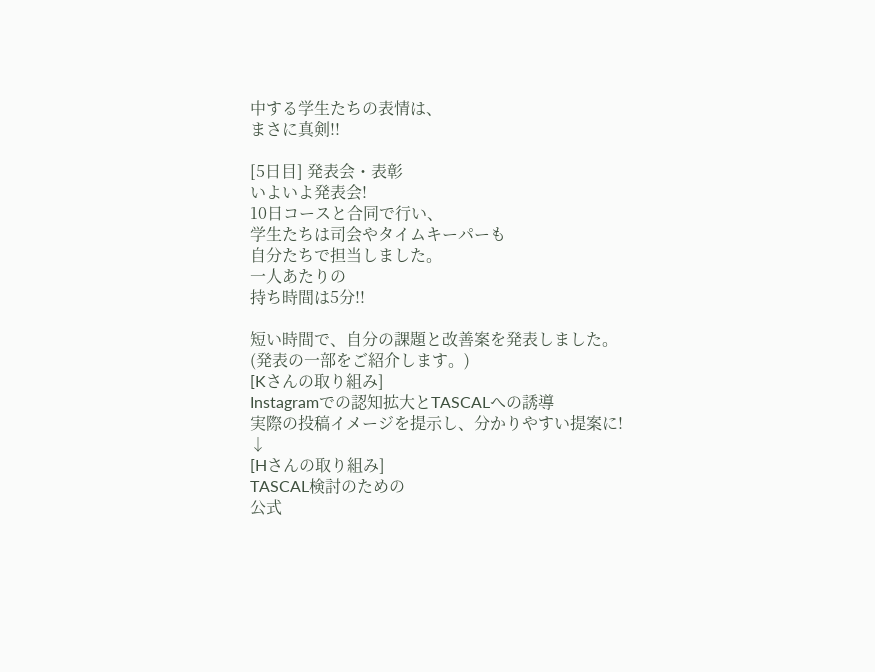中する学生たちの表情は、
まさに真剣!!

[5日目] 発表会・表彰
いよいよ発表会!
10日コースと合同で行い、
学生たちは司会やタイムキーパーも
自分たちで担当しました。
一人あたりの
持ち時間は5分!!

短い時間で、自分の課題と改善案を発表しました。
(発表の一部をご紹介します。)
[Kさんの取り組み]
Instagramでの認知拡大とTASCALへの誘導
実際の投稿イメージを提示し、分かりやすい提案に!
↓
[Hさんの取り組み]
TASCAL検討のための
公式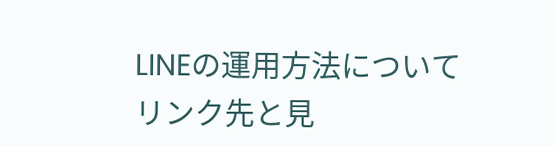LINEの運用方法について
リンク先と見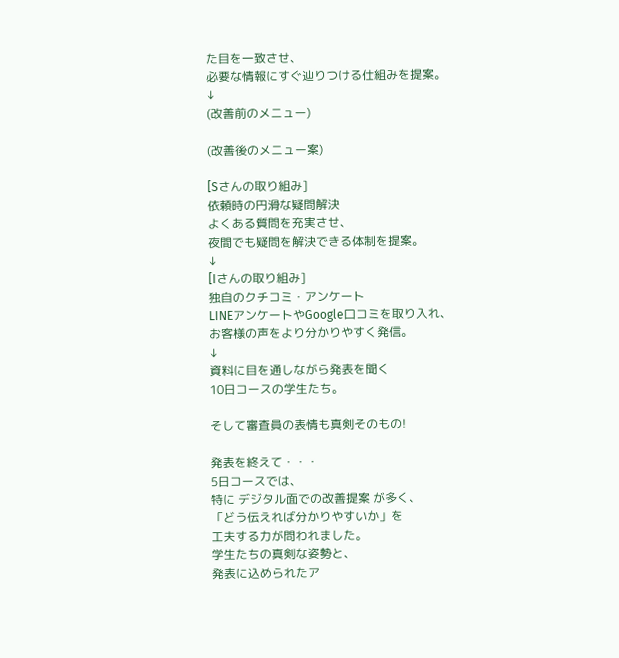た目を一致させ、
必要な情報にすぐ辿りつける仕組みを提案。
↓
(改善前のメニュー)

(改善後のメニュー案)

[Sさんの取り組み]
依頼時の円滑な疑問解決
よくある質問を充実させ、
夜間でも疑問を解決できる体制を提案。
↓
[Iさんの取り組み]
独自のクチコミ・アンケート
LINEアンケートやGoogle口コミを取り入れ、
お客様の声をより分かりやすく発信。
↓
資料に目を通しながら発表を聞く
10日コースの学生たち。

そして審査員の表情も真剣そのもの!

発表を終えて・・・
5日コースでは、
特に デジタル面での改善提案 が多く、
「どう伝えれば分かりやすいか」を
工夫する力が問われました。
学生たちの真剣な姿勢と、
発表に込められたア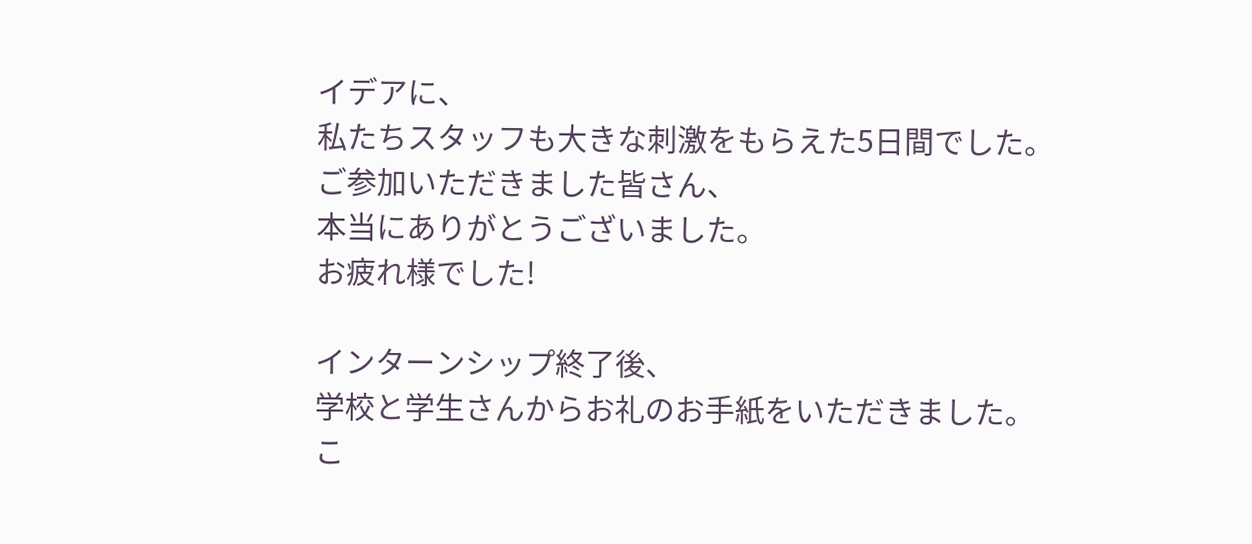イデアに、
私たちスタッフも大きな刺激をもらえた5日間でした。
ご参加いただきました皆さん、
本当にありがとうございました。
お疲れ様でした!

インターンシップ終了後、
学校と学生さんからお礼のお手紙をいただきました。
こ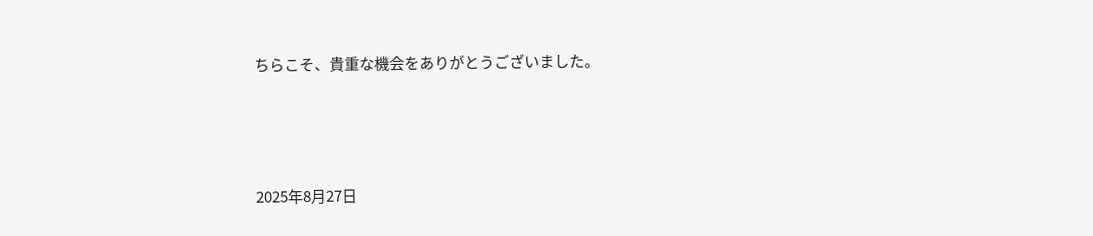ちらこそ、貴重な機会をありがとうございました。




2025年8月27日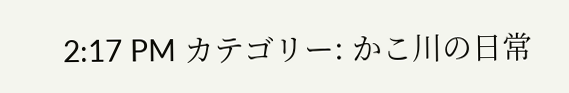2:17 PM カテゴリー: かこ川の日常